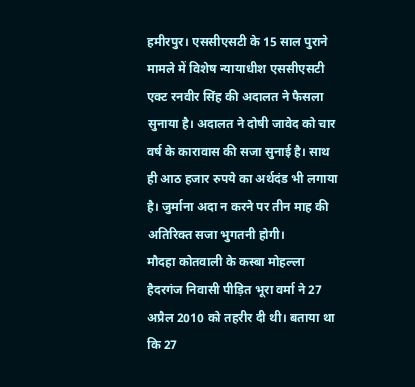हमीरपुर। एससीएसटी के 15 साल पुराने मामले में विशेष न्यायाधीश एससीएसटी एक्ट रनवीर सिंह की अदालत ने फैसला सुनाया है। अदालत ने दोषी जावेद को चार वर्ष के कारावास की सजा सुनाई है। साथ ही आठ हजार रुपये का अर्थदंड भी लगाया है। जुर्माना अदा न करने पर तीन माह की अतिरिक्त सजा भुगतनी होगी।
मौदहा कोतवाली के कस्बा मोहल्ला हैदरगंज निवासी पीड़ित भूरा वर्मा ने 27 अप्रैल 2010 को तहरीर दी थी। बताया था कि 27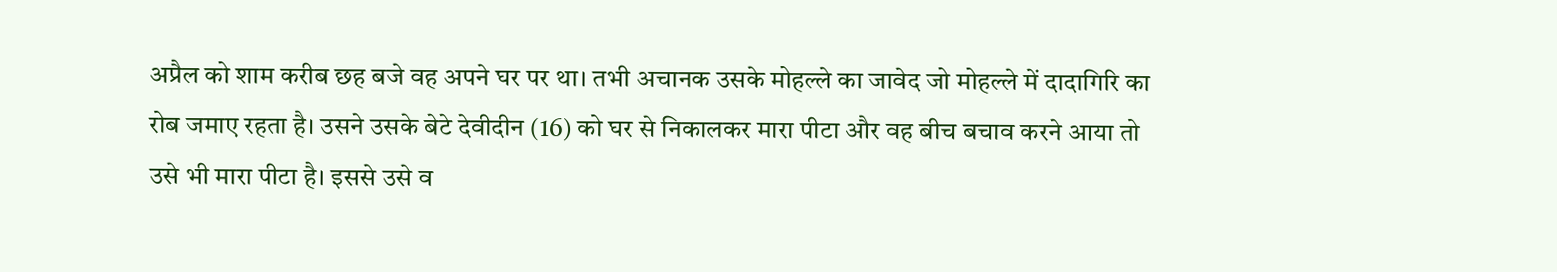अप्रैल को शाम करीब छह बजे वह अपने घर पर था। तभी अचानक उसके मोहल्ले का जावेद जो मोहल्ले में दादागिरि का रोब जमाए रहता है। उसने उसके बेटे देवीदीन (16) को घर से निकालकर मारा पीटा और वह बीच बचाव करने आया तो उसे भी मारा पीटा है। इससे उसे व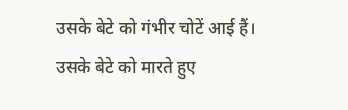उसके बेटे को गंभीर चोटें आई हैं। उसके बेटे को मारते हुए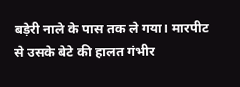बड़ेरी नाले के पास तक ले गया। मारपीट से उसके बेटे की हालत गंभीर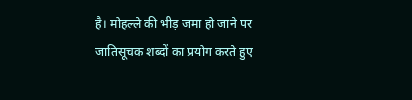है। मोहल्ले की भीड़ जमा हो जाने पर जातिसूचक शब्दों का प्रयोग करते हुए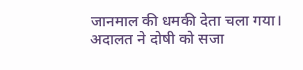जानमाल की धमकी देता चला गया। अदालत ने दोषी को सजा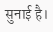सुनाई है।